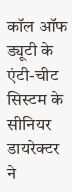कॉल ऑफ ड्यूटी के एंटी-चीट सिस्टम के सीनियर डायरेक्टर ने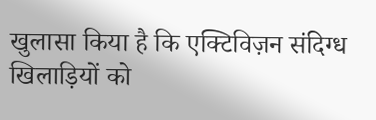खुलासा किया है कि एक्टिविज़न संदिग्ध खिलाड़ियों को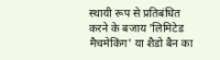स्थायी रूप से प्रतिबंधित करने के बजाय 'लिमिटेड मैचमेकिंग' या शैडो बैन का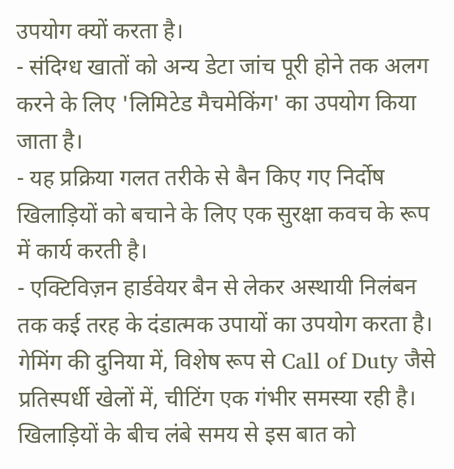उपयोग क्यों करता है।
- संदिग्ध खातों को अन्य डेटा जांच पूरी होने तक अलग करने के लिए 'लिमिटेड मैचमेकिंग' का उपयोग किया जाता है।
- यह प्रक्रिया गलत तरीके से बैन किए गए निर्दोष खिलाड़ियों को बचाने के लिए एक सुरक्षा कवच के रूप में कार्य करती है।
- एक्टिविज़न हार्डवेयर बैन से लेकर अस्थायी निलंबन तक कई तरह के दंडात्मक उपायों का उपयोग करता है।
गेमिंग की दुनिया में, विशेष रूप से Call of Duty जैसे प्रतिस्पर्धी खेलों में, चीटिंग एक गंभीर समस्या रही है। खिलाड़ियों के बीच लंबे समय से इस बात को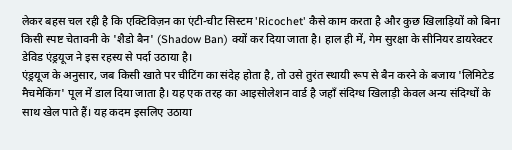लेकर बहस चल रही है कि एक्टिविज़न का एंटी-चीट सिस्टम 'Ricochet' कैसे काम करता है और कुछ खिलाड़ियों को बिना किसी स्पष्ट चेतावनी के 'शैडो बैन' (Shadow Ban) क्यों कर दिया जाता है। हाल ही में, गेम सुरक्षा के सीनियर डायरेक्टर डेविड एंड्रयूज ने इस रहस्य से पर्दा उठाया है।
एंड्रयूज के अनुसार, जब किसी खाते पर चीटिंग का संदेह होता है, तो उसे तुरंत स्थायी रूप से बैन करने के बजाय 'लिमिटेड मैचमेकिंग' पूल में डाल दिया जाता है। यह एक तरह का आइसोलेशन वार्ड है जहाँ संदिग्ध खिलाड़ी केवल अन्य संदिग्धों के साथ खेल पाते हैं। यह कदम इसलिए उठाया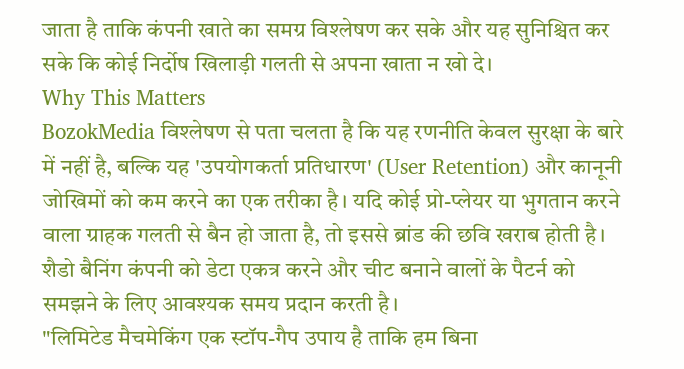जाता है ताकि कंपनी खाते का समग्र विश्लेषण कर सके और यह सुनिश्चित कर सके कि कोई निर्दोष खिलाड़ी गलती से अपना खाता न खो दे।
Why This Matters
BozokMedia विश्लेषण से पता चलता है कि यह रणनीति केवल सुरक्षा के बारे में नहीं है, बल्कि यह 'उपयोगकर्ता प्रतिधारण' (User Retention) और कानूनी जोखिमों को कम करने का एक तरीका है। यदि कोई प्रो-प्लेयर या भुगतान करने वाला ग्राहक गलती से बैन हो जाता है, तो इससे ब्रांड की छवि खराब होती है। शैडो बैनिंग कंपनी को डेटा एकत्र करने और चीट बनाने वालों के पैटर्न को समझने के लिए आवश्यक समय प्रदान करती है।
"लिमिटेड मैचमेकिंग एक स्टॉप-गैप उपाय है ताकि हम बिना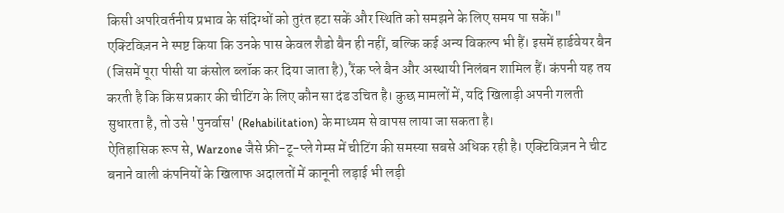किसी अपरिवर्तनीय प्रभाव के संदिग्धों को तुरंत हटा सकें और स्थिति को समझने के लिए समय पा सकें।"
एक्टिविज़न ने स्पष्ट किया कि उनके पास केवल शैडो बैन ही नहीं, बल्कि कई अन्य विकल्प भी हैं। इसमें हार्डवेयर बैन (जिसमें पूरा पीसी या कंसोल ब्लॉक कर दिया जाता है), रैंक प्ले बैन और अस्थायी निलंबन शामिल हैं। कंपनी यह तय करती है कि किस प्रकार की चीटिंग के लिए कौन सा दंड उचित है। कुछ मामलों में, यदि खिलाड़ी अपनी गलती सुधारता है, तो उसे 'पुनर्वास' (Rehabilitation) के माध्यम से वापस लाया जा सकता है।
ऐतिहासिक रूप से, Warzone जैसे फ्री-टू-प्ले गेम्स में चीटिंग की समस्या सबसे अधिक रही है। एक्टिविज़न ने चीट बनाने वाली कंपनियों के खिलाफ अदालतों में कानूनी लड़ाई भी लड़ी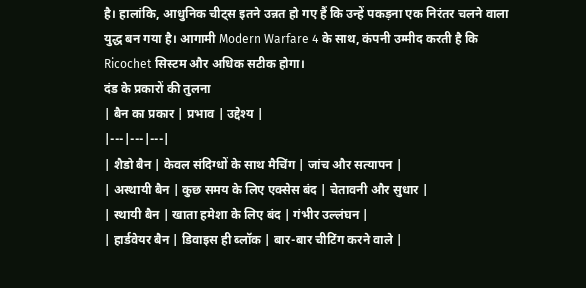है। हालांकि, आधुनिक चीट्स इतने उन्नत हो गए हैं कि उन्हें पकड़ना एक निरंतर चलने वाला युद्ध बन गया है। आगामी Modern Warfare 4 के साथ, कंपनी उम्मीद करती है कि Ricochet सिस्टम और अधिक सटीक होगा।
दंड के प्रकारों की तुलना
| बैन का प्रकार | प्रभाव | उद्देश्य |
|---|---|---|
| शैडो बैन | केवल संदिग्धों के साथ मैचिंग | जांच और सत्यापन |
| अस्थायी बैन | कुछ समय के लिए एक्सेस बंद | चेतावनी और सुधार |
| स्थायी बैन | खाता हमेशा के लिए बंद | गंभीर उल्लंघन |
| हार्डवेयर बैन | डिवाइस ही ब्लॉक | बार-बार चीटिंग करने वाले |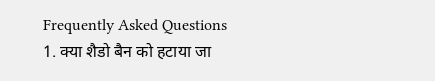Frequently Asked Questions
1. क्या शैडो बैन को हटाया जा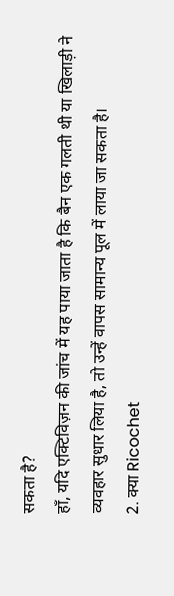सकता है?
हाँ, यदि एक्टिविज़न की जांच में यह पाया जाता है कि बैन एक गलती थी या खिलाड़ी ने व्यवहार सुधार लिया है, तो उन्हें वापस सामान्य पूल में लाया जा सकता है।
2. क्या Ricochet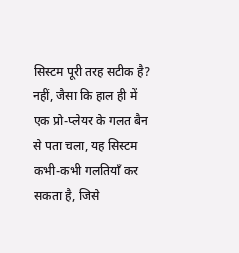सिस्टम पूरी तरह सटीक है?
नहीं, जैसा कि हाल ही में एक प्रो-प्लेयर के गलत बैन से पता चला, यह सिस्टम कभी-कभी गलतियाँ कर सकता है, जिसे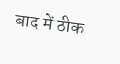बाद में ठीक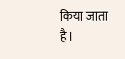किया जाता है।